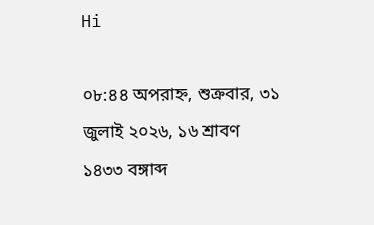Hi

০৮:৪৪ অপরাহ্ন, শুক্রবার, ৩১ জুলাই ২০২৬, ১৬ শ্রাবণ ১৪৩৩ বঙ্গাব্দ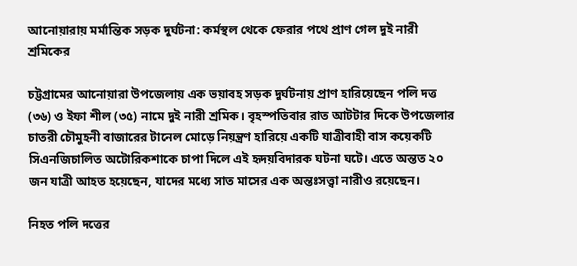আনোয়ারায় মর্মান্তিক সড়ক দুর্ঘটনা: কর্মস্থল থেকে ফেরার পথে প্রাণ গেল দুই নারী শ্রমিকের

চট্টগ্রামের আনোয়ারা উপজেলায় এক ভয়াবহ সড়ক দুর্ঘটনায় প্রাণ হারিয়েছেন পলি দত্ত (৩৬) ও ইফা শীল (৩৫) নামে দুই নারী শ্রমিক। বৃহস্পতিবার রাত আটটার দিকে উপজেলার চাতরী চৌমুহনী বাজারের টানেল মোড়ে নিয়ন্ত্রণ হারিয়ে একটি যাত্রীবাহী বাস কয়েকটি সিএনজিচালিত অটোরিকশাকে চাপা দিলে এই হৃদয়বিদারক ঘটনা ঘটে। এতে অন্তত ২০ জন যাত্রী আহত হয়েছেন, যাদের মধ্যে সাত মাসের এক অন্তঃসত্ত্বা নারীও রয়েছেন।

নিহত পলি দত্তের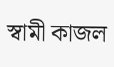স্বামী কাজল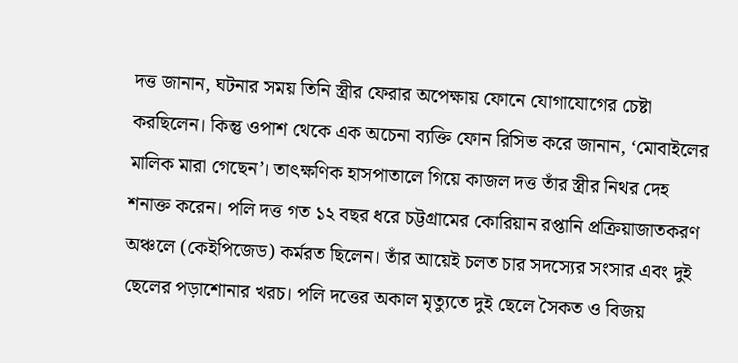দত্ত জানান, ঘটনার সময় তিনি স্ত্রীর ফেরার অপেক্ষায় ফোনে যোগাযোগের চেষ্টা করছিলেন। কিন্তু ওপাশ থেকে এক অচেনা ব্যক্তি ফোন রিসিভ করে জানান, ‘মোবাইলের মালিক মারা গেছেন’। তাৎক্ষণিক হাসপাতালে গিয়ে কাজল দত্ত তাঁর স্ত্রীর নিথর দেহ শনাক্ত করেন। পলি দত্ত গত ১২ বছর ধরে চট্টগ্রামের কোরিয়ান রপ্তানি প্রক্রিয়াজাতকরণ অঞ্চলে (কেইপিজেড) কর্মরত ছিলেন। তাঁর আয়েই চলত চার সদস্যের সংসার এবং দুই ছেলের পড়াশোনার খরচ। পলি দত্তের অকাল মৃত্যুতে দুই ছেলে সৈকত ও বিজয়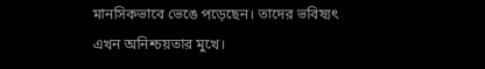মানসিকভাবে ভেঙে পড়েছেন। তাদের ভবিষ্যৎ এখন অনিশ্চয়তার মুখে।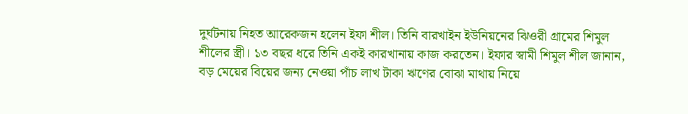দুর্ঘটনায় নিহত আরেকজন হলেন ইফা শীল। তিনি বারখাইন ইউনিয়নের ঝিওরী গ্রামের শিমুল শীলের স্ত্রী। ১৩ বছর ধরে তিনি একই কারখানায় কাজ করতেন। ইফার স্বামী শিমুল শীল জানান, বড় মেয়ের বিয়ের জন্য নেওয়া পাঁচ লাখ টাকা ঋণের বোঝা মাথায় নিয়ে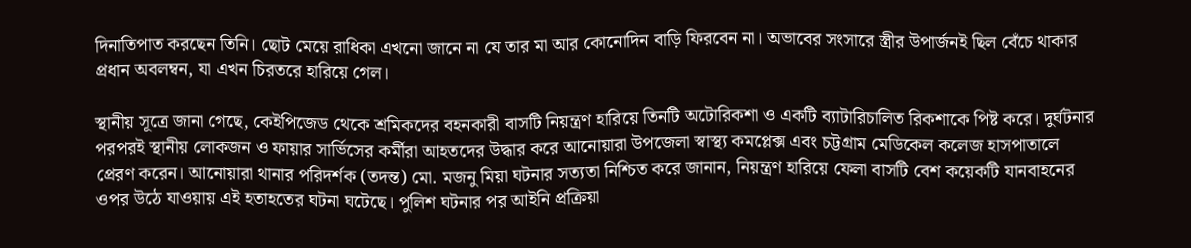দিনাতিপাত করছেন তিনি। ছোট মেয়ে রাধিকা এখনো জানে না যে তার মা আর কোনোদিন বাড়ি ফিরবেন না। অভাবের সংসারে স্ত্রীর উপার্জনই ছিল বেঁচে থাকার প্রধান অবলম্বন, যা এখন চিরতরে হারিয়ে গেল।

স্থানীয় সূত্রে জানা গেছে, কেইপিজেড থেকে শ্রমিকদের বহনকারী বাসটি নিয়ন্ত্রণ হারিয়ে তিনটি অটোরিকশা ও একটি ব্যাটারিচালিত রিকশাকে পিষ্ট করে। দুর্ঘটনার পরপরই স্থানীয় লোকজন ও ফায়ার সার্ভিসের কর্মীরা আহতদের উদ্ধার করে আনোয়ারা উপজেলা স্বাস্থ্য কমপ্লেক্স এবং চট্টগ্রাম মেডিকেল কলেজ হাসপাতালে প্রেরণ করেন। আনোয়ারা থানার পরিদর্শক (তদন্ত) মো. মজনু মিয়া ঘটনার সত্যতা নিশ্চিত করে জানান, নিয়ন্ত্রণ হারিয়ে ফেলা বাসটি বেশ কয়েকটি যানবাহনের ওপর উঠে যাওয়ায় এই হতাহতের ঘটনা ঘটেছে। পুলিশ ঘটনার পর আইনি প্রক্রিয়া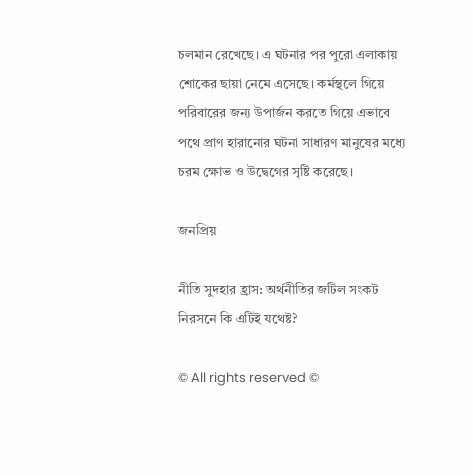চলমান রেখেছে। এ ঘটনার পর পুরো এলাকায় শোকের ছায়া নেমে এসেছে। কর্মস্থলে গিয়ে পরিবারের জন্য উপার্জন করতে গিয়ে এভাবে পথে প্রাণ হারানোর ঘটনা সাধারণ মানুষের মধ্যে চরম ক্ষোভ ও উদ্বেগের সৃষ্টি করেছে।

জনপ্রিয়

নীতি সুদহার হ্রাস: অর্থনীতির জটিল সংকট নিরসনে কি এটিই যথেষ্ট?

© All rights reserved ©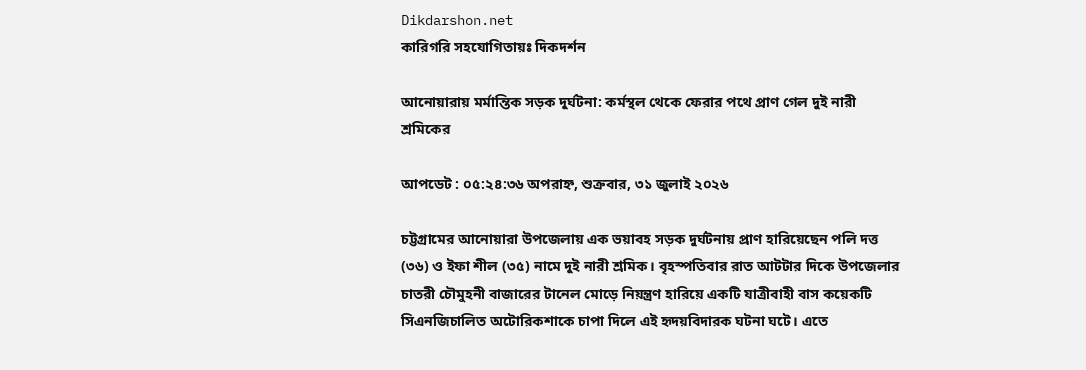Dikdarshon.net
কারিগরি সহযোগিতায়ঃ দিকদর্শন

আনোয়ারায় মর্মান্তিক সড়ক দুর্ঘটনা: কর্মস্থল থেকে ফেরার পথে প্রাণ গেল দুই নারী শ্রমিকের

আপডেট : ০৫:২৪:৩৬ অপরাহ্ন, শুক্রবার, ৩১ জুলাই ২০২৬

চট্টগ্রামের আনোয়ারা উপজেলায় এক ভয়াবহ সড়ক দুর্ঘটনায় প্রাণ হারিয়েছেন পলি দত্ত (৩৬) ও ইফা শীল (৩৫) নামে দুই নারী শ্রমিক। বৃহস্পতিবার রাত আটটার দিকে উপজেলার চাতরী চৌমুহনী বাজারের টানেল মোড়ে নিয়ন্ত্রণ হারিয়ে একটি যাত্রীবাহী বাস কয়েকটি সিএনজিচালিত অটোরিকশাকে চাপা দিলে এই হৃদয়বিদারক ঘটনা ঘটে। এতে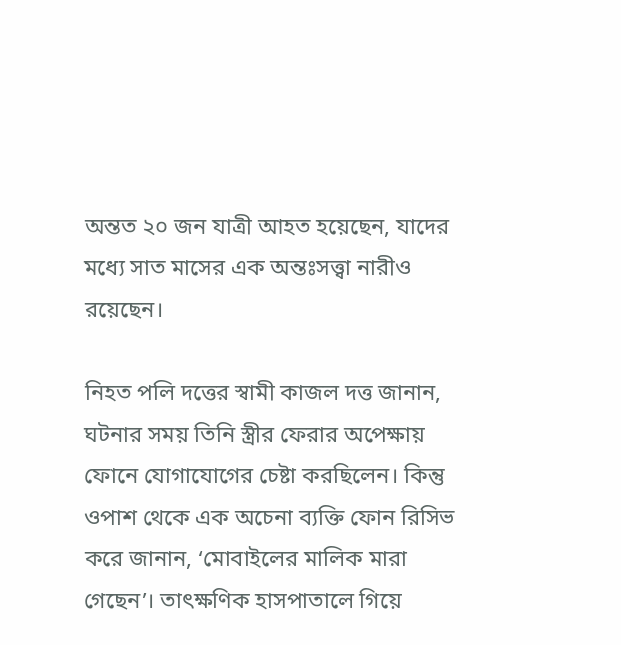অন্তত ২০ জন যাত্রী আহত হয়েছেন, যাদের মধ্যে সাত মাসের এক অন্তঃসত্ত্বা নারীও রয়েছেন।

নিহত পলি দত্তের স্বামী কাজল দত্ত জানান, ঘটনার সময় তিনি স্ত্রীর ফেরার অপেক্ষায় ফোনে যোগাযোগের চেষ্টা করছিলেন। কিন্তু ওপাশ থেকে এক অচেনা ব্যক্তি ফোন রিসিভ করে জানান, ‘মোবাইলের মালিক মারা গেছেন’। তাৎক্ষণিক হাসপাতালে গিয়ে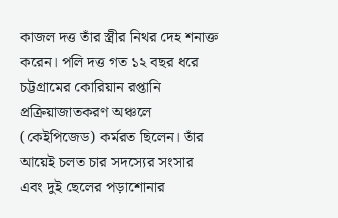কাজল দত্ত তাঁর স্ত্রীর নিথর দেহ শনাক্ত করেন। পলি দত্ত গত ১২ বছর ধরে চট্টগ্রামের কোরিয়ান রপ্তানি প্রক্রিয়াজাতকরণ অঞ্চলে (কেইপিজেড) কর্মরত ছিলেন। তাঁর আয়েই চলত চার সদস্যের সংসার এবং দুই ছেলের পড়াশোনার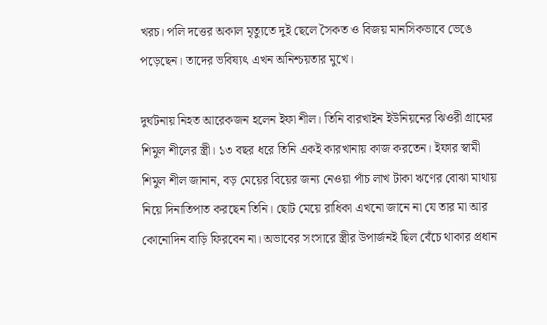খরচ। পলি দত্তের অকাল মৃত্যুতে দুই ছেলে সৈকত ও বিজয় মানসিকভাবে ভেঙে পড়েছেন। তাদের ভবিষ্যৎ এখন অনিশ্চয়তার মুখে।

দুর্ঘটনায় নিহত আরেকজন হলেন ইফা শীল। তিনি বারখাইন ইউনিয়নের ঝিওরী গ্রামের শিমুল শীলের স্ত্রী। ১৩ বছর ধরে তিনি একই কারখানায় কাজ করতেন। ইফার স্বামী শিমুল শীল জানান, বড় মেয়ের বিয়ের জন্য নেওয়া পাঁচ লাখ টাকা ঋণের বোঝা মাথায় নিয়ে দিনাতিপাত করছেন তিনি। ছোট মেয়ে রাধিকা এখনো জানে না যে তার মা আর কোনোদিন বাড়ি ফিরবেন না। অভাবের সংসারে স্ত্রীর উপার্জনই ছিল বেঁচে থাকার প্রধান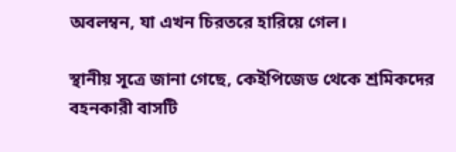অবলম্বন, যা এখন চিরতরে হারিয়ে গেল।

স্থানীয় সূত্রে জানা গেছে, কেইপিজেড থেকে শ্রমিকদের বহনকারী বাসটি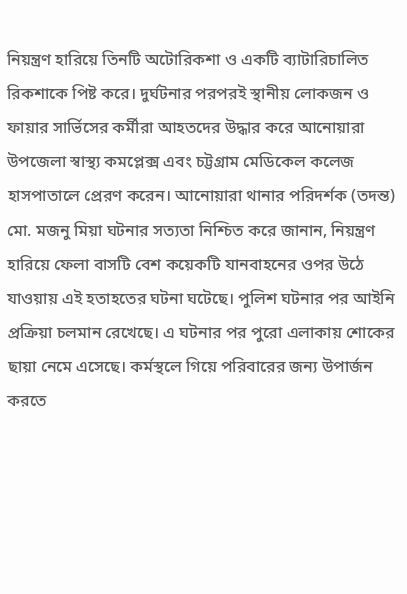নিয়ন্ত্রণ হারিয়ে তিনটি অটোরিকশা ও একটি ব্যাটারিচালিত রিকশাকে পিষ্ট করে। দুর্ঘটনার পরপরই স্থানীয় লোকজন ও ফায়ার সার্ভিসের কর্মীরা আহতদের উদ্ধার করে আনোয়ারা উপজেলা স্বাস্থ্য কমপ্লেক্স এবং চট্টগ্রাম মেডিকেল কলেজ হাসপাতালে প্রেরণ করেন। আনোয়ারা থানার পরিদর্শক (তদন্ত) মো. মজনু মিয়া ঘটনার সত্যতা নিশ্চিত করে জানান, নিয়ন্ত্রণ হারিয়ে ফেলা বাসটি বেশ কয়েকটি যানবাহনের ওপর উঠে যাওয়ায় এই হতাহতের ঘটনা ঘটেছে। পুলিশ ঘটনার পর আইনি প্রক্রিয়া চলমান রেখেছে। এ ঘটনার পর পুরো এলাকায় শোকের ছায়া নেমে এসেছে। কর্মস্থলে গিয়ে পরিবারের জন্য উপার্জন করতে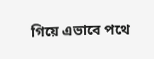গিয়ে এভাবে পথে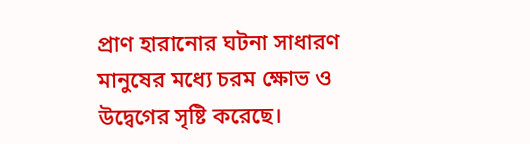প্রাণ হারানোর ঘটনা সাধারণ মানুষের মধ্যে চরম ক্ষোভ ও উদ্বেগের সৃষ্টি করেছে।